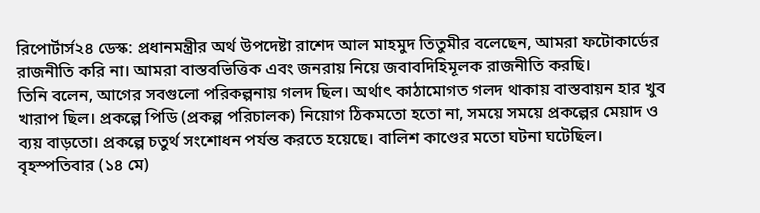রিপোর্টার্স২৪ ডেস্ক: প্রধানমন্ত্রীর অর্থ উপদেষ্টা রাশেদ আল মাহমুদ তিতুমীর বলেছেন, আমরা ফটোকার্ডের রাজনীতি করি না। আমরা বাস্তবভিত্তিক এবং জনরায় নিয়ে জবাবদিহিমূলক রাজনীতি করছি।
তিনি বলেন, আগের সবগুলো পরিকল্পনায় গলদ ছিল। অর্থাৎ কাঠামোগত গলদ থাকায় বাস্তবায়ন হার খুব খারাপ ছিল। প্রকল্পে পিডি (প্রকল্প পরিচালক) নিয়োগ ঠিকমতো হতো না, সময়ে সময়ে প্রকল্পের মেয়াদ ও ব্যয় বাড়তো। প্রকল্পে চতুর্থ সংশোধন পর্যন্ত করতে হয়েছে। বালিশ কাণ্ডের মতো ঘটনা ঘটেছিল।
বৃহস্পতিবার (১৪ মে)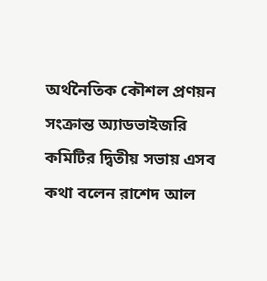অর্থনৈতিক কৌশল প্রণয়ন সংক্রান্ত অ্যাডভাইজরি কমিটির দ্বিতীয় সভায় এসব কথা বলেন রাশেদ আল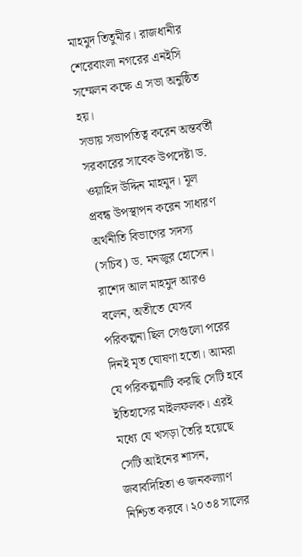মাহমুদ তিতুমীর। রাজধানীর শেরেবাংলা নগরের এনইসি সম্মেলন কক্ষে এ সভা অনুষ্ঠিত হয়।
সভায় সভাপতিত্ব করেন অন্তর্বর্তী সরকারের সাবেক উপদেষ্টা ড. ওয়াহিদ উদ্দিন মাহমুদ। মূল প্রবন্ধ উপস্থাপন করেন সাধারণ অর্থনীতি বিভাগের সদস্য (সচিব) ড. মনজুর হোসেন।
রাশেদ আল মাহমুদ আরও বলেন, অতীতে যেসব পরিকল্পনা ছিল সেগুলো পরের দিনই মৃত ঘোষণা হতো। আমরা যে পরিকল্পনাটি করছি সেটি হবে ইতিহাসের মাইলফলক। এরই মধ্যে যে খসড়া তৈরি হয়েছে সেটি আইনের শাসন, জবাবদিহিতা ও জনকল্যাণ নিশ্চিত করবে। ২০৩৪ সালের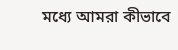মধ্যে আমরা কীভাবে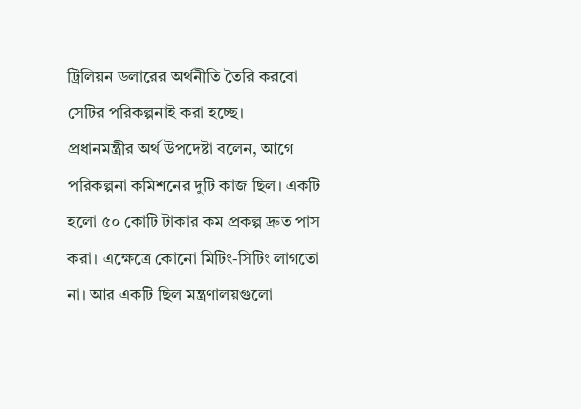ট্রিলিয়ন ডলারের অর্থনীতি তৈরি করবো সেটির পরিকল্পনাই করা হচ্ছে।
প্রধানমন্ত্রীর অর্থ উপদেষ্টা বলেন, আগে পরিকল্পনা কমিশনের দুটি কাজ ছিল। একটি হলো ৫০ কোটি টাকার কম প্রকল্প দ্রুত পাস করা। এক্ষেত্রে কোনো মিটিং-সিটিং লাগতো না। আর একটি ছিল মন্ত্রণালয়গুলো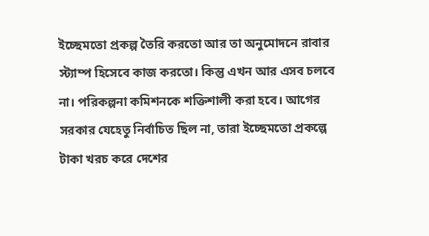ইচ্ছেমতো প্রকল্প তৈরি করতো আর তা অনুমোদনে রাবার স্ট্যাম্প হিসেবে কাজ করতো। কিন্তু এখন আর এসব চলবে না। পরিকল্পনা কমিশনকে শক্তিশালী করা হবে। আগের সরকার যেহেতু নির্বাচিত ছিল না, তারা ইচ্ছেমতো প্রকল্পে টাকা খরচ করে দেশের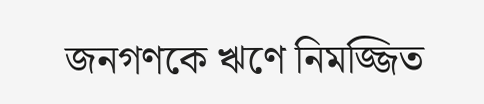জনগণকে ঋণে নিমজ্জিত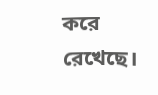করে রেখেছে।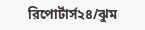রিপোর্টার্স২৪/ঝুম